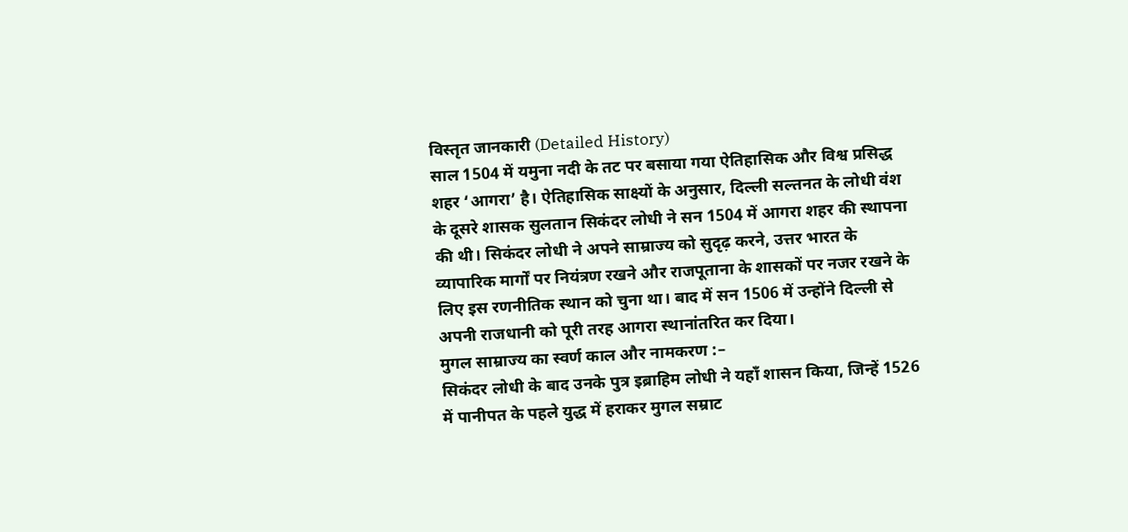विस्तृत जानकारी (Detailed History)
साल 1504 में यमुना नदी के तट पर बसाया गया ऐतिहासिक और विश्व प्रसिद्ध शहर ‘आगरा’ है। ऐतिहासिक साक्ष्यों के अनुसार, दिल्ली सल्तनत के लोधी वंश के दूसरे शासक सुलतान सिकंदर लोधी ने सन 1504 में आगरा शहर की स्थापना की थी। सिकंदर लोधी ने अपने साम्राज्य को सुदृढ़ करने, उत्तर भारत के व्यापारिक मार्गों पर नियंत्रण रखने और राजपूताना के शासकों पर नजर रखने के लिए इस रणनीतिक स्थान को चुना था। बाद में सन 1506 में उन्होंने दिल्ली से अपनी राजधानी को पूरी तरह आगरा स्थानांतरित कर दिया।
मुगल साम्राज्य का स्वर्ण काल और नामकरण :–
सिकंदर लोधी के बाद उनके पुत्र इब्राहिम लोधी ने यहाँ शासन किया, जिन्हें 1526 में पानीपत के पहले युद्ध में हराकर मुगल सम्राट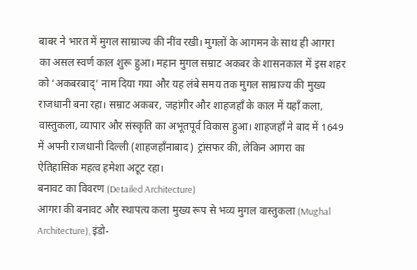बाबर ने भारत में मुगल साम्राज्य की नींव रखी। मुगलों के आगमन के साथ ही आगरा का असल स्वर्ण काल शुरू हुआ। महान मुगल सम्राट अकबर के शासनकाल में इस शहर को ‘अकबरबाद्’ नाम दिया गया और यह लंबे समय तक मुगल साम्राज्य की मुख्य राजधानी बना रहा। सम्राट अकबर, जहांगीर और शाहजहाँ के काल में यहाँ कला, वास्तुकला, व्यापार और संस्कृति का अभूतपूर्व विकास हुआ। शाहजहाँ ने बाद में 1649 में अपनी राजधानी दिल्ली (शाहजहाँनाबाद) ट्रांसफर की, लेकिन आगरा का ऐतिहासिक महत्व हमेशा अटूट रहा।
बनावट का विवरण (Detailed Architecture)
आगरा की बनावट और स्थापत्य कला मुख्य रूप से भव्य मुगल वास्तुकला (Mughal Architecture), इंडो-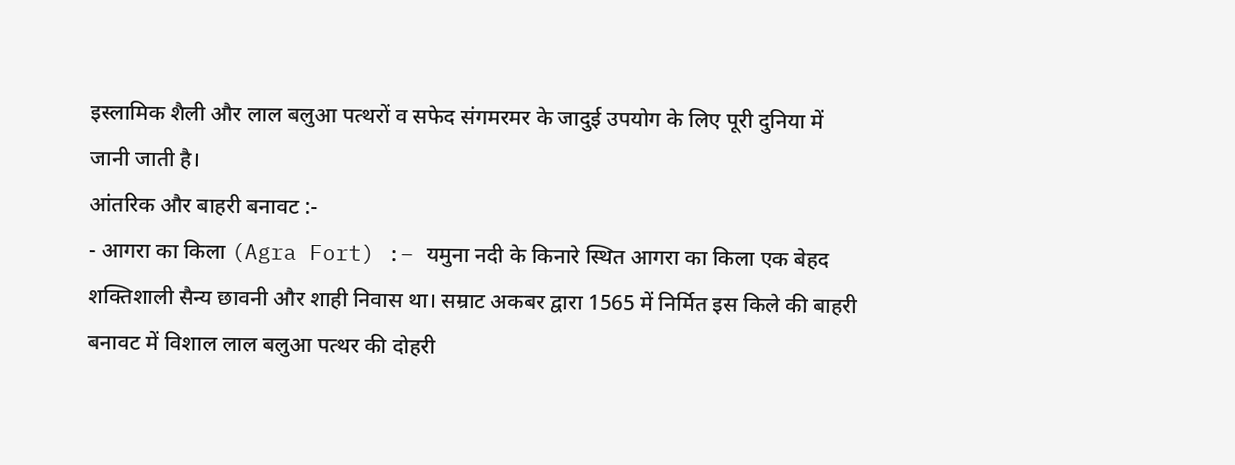इस्लामिक शैली और लाल बलुआ पत्थरों व सफेद संगमरमर के जादुई उपयोग के लिए पूरी दुनिया में जानी जाती है।
आंतरिक और बाहरी बनावट :-
- आगरा का किला (Agra Fort) :– यमुना नदी के किनारे स्थित आगरा का किला एक बेहद शक्तिशाली सैन्य छावनी और शाही निवास था। सम्राट अकबर द्वारा 1565 में निर्मित इस किले की बाहरी बनावट में विशाल लाल बलुआ पत्थर की दोहरी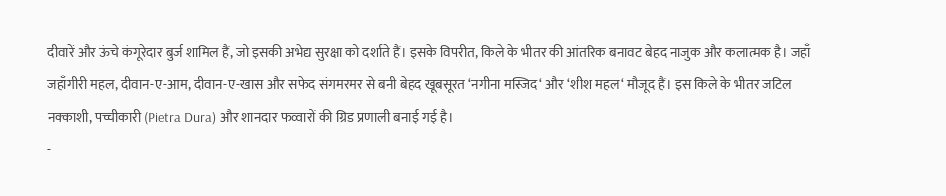दीवारें और ऊंचे कंगूरेदार बुर्ज शामिल हैं, जो इसकी अभेद्य सुरक्षा को दर्शाते हैं। इसके विपरीत, किले के भीतर की आंतरिक बनावट बेहद नाजुक और कलात्मक है। जहाँ जहाँगीरी महल, दीवान-ए-आम, दीवान-ए-खास और सफेद संगमरमर से बनी बेहद खूबसूरत ‘नगीना मस्जिद‘ और ‘शीश महल‘ मौजूद हैं। इस किले के भीतर जटिल नक्काशी, पच्चीकारी (Pietra Dura) और शानदार फव्वारों की ग्रिड प्रणाली बनाई गई है।
-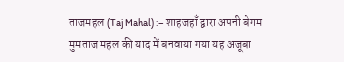ताजमहल (Taj Mahal) :– शाहजहाँ द्वारा अपनी बेगम मुमताज महल की याद में बनवाया गया यह अजूबा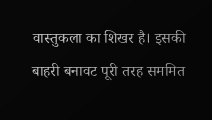वास्तुकला का शिखर है। इसकी बाहरी बनावट पूरी तरह सममित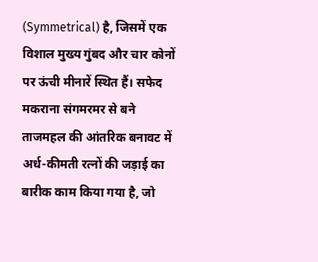(Symmetrical) है, जिसमें एक विशाल मुख्य गुंबद और चार कोनों पर ऊंची मीनारें स्थित हैं। सफेद मकराना संगमरमर से बने ताजमहल की आंतरिक बनावट में अर्ध-कीमती रत्नों की जड़ाई का बारीक काम किया गया है, जो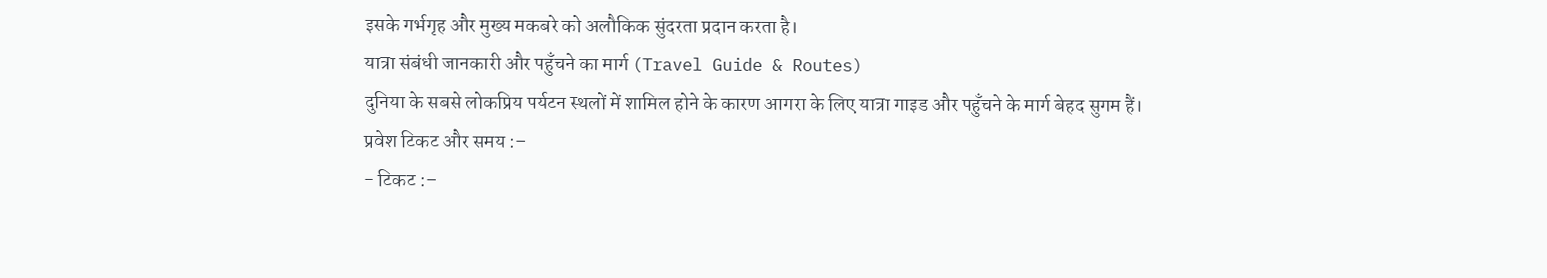इसके गर्भगृह और मुख्य मकबरे को अलौकिक सुंदरता प्रदान करता है।
यात्रा संबंधी जानकारी और पहुँचने का मार्ग (Travel Guide & Routes)
दुनिया के सबसे लोकप्रिय पर्यटन स्थलों में शामिल होने के कारण आगरा के लिए यात्रा गाइड और पहुँचने के मार्ग बेहद सुगम हैं।
प्रवेश टिकट और समय :–
- टिकट :–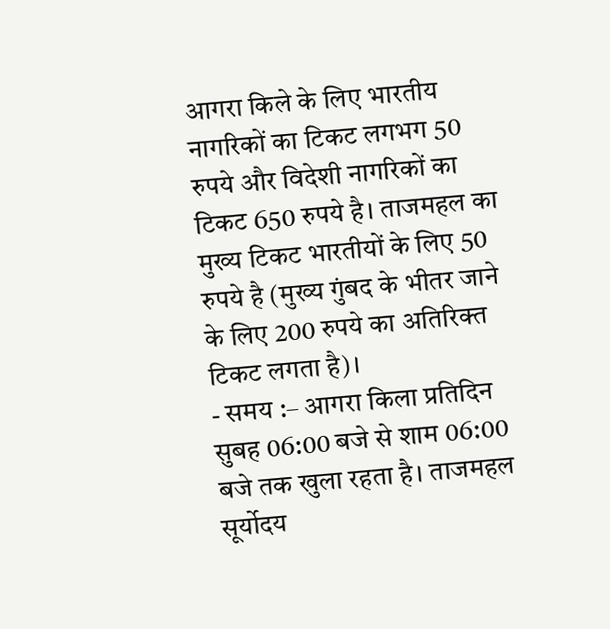आगरा किले के लिए भारतीय नागरिकों का टिकट लगभग 50 रुपये और विदेशी नागरिकों का टिकट 650 रुपये है। ताजमहल का मुख्य टिकट भारतीयों के लिए 50 रुपये है (मुख्य गुंबद के भीतर जाने के लिए 200 रुपये का अतिरिक्त टिकट लगता है)।
- समय :– आगरा किला प्रतिदिन सुबह 06:00 बजे से शाम 06:00 बजे तक खुला रहता है। ताजमहल सूर्योदय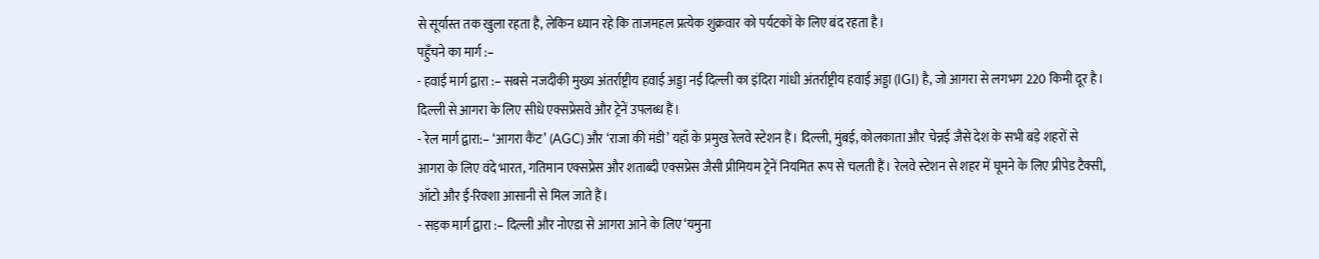से सूर्यास्त तक खुला रहता है, लेकिन ध्यान रहे कि ताजमहल प्रत्येक शुक्रवार को पर्यटकों के लिए बंद रहता है।
पहुँचने का मार्ग :–
- हवाई मार्ग द्वारा :– सबसे नजदीकी मुख्य अंतर्राष्ट्रीय हवाई अड्डा नई दिल्ली का इंदिरा गांधी अंतर्राष्ट्रीय हवाई अड्डा (IGI) है, जो आगरा से लगभग 220 किमी दूर है। दिल्ली से आगरा के लिए सीधे एक्सप्रेसवे और ट्रेनें उपलब्ध हैं।
- रेल मार्ग द्वारा:– ‘आगरा कैंट’ (AGC) और ‘राजा की मंडी’ यहाँ के प्रमुख रेलवे स्टेशन हैं। दिल्ली, मुंबई, कोलकाता और चेन्नई जैसे देश के सभी बड़े शहरों से आगरा के लिए वंदे भारत, गतिमान एक्सप्रेस और शताब्दी एक्सप्रेस जैसी प्रीमियम ट्रेनें नियमित रूप से चलती हैं। रेलवे स्टेशन से शहर में घूमने के लिए प्रीपेड टैक्सी, ऑटो और ई-रिक्शा आसानी से मिल जाते हैं।
- सड़क मार्ग द्वारा :– दिल्ली और नोएडा से आगरा आने के लिए ‘यमुना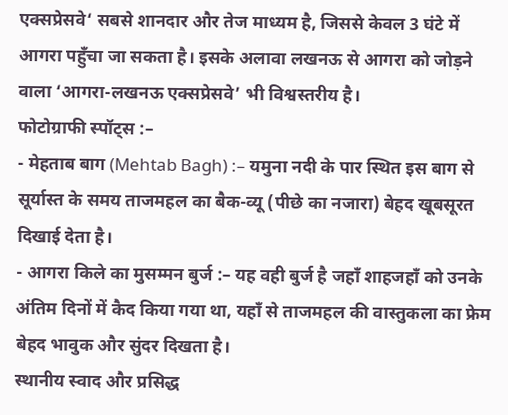एक्सप्रेसवे‘ सबसे शानदार और तेज माध्यम है, जिससे केवल 3 घंटे में आगरा पहुँचा जा सकता है। इसके अलावा लखनऊ से आगरा को जोड़ने वाला ‘आगरा-लखनऊ एक्सप्रेसवे’ भी विश्वस्तरीय है।
फोटोग्राफी स्पॉट्स :–
- मेहताब बाग (Mehtab Bagh) :– यमुना नदी के पार स्थित इस बाग से सूर्यास्त के समय ताजमहल का बैक-व्यू (पीछे का नजारा) बेहद खूबसूरत दिखाई देता है।
- आगरा किले का मुसम्मन बुर्ज :– यह वही बुर्ज है जहाँ शाहजहाँ को उनके अंतिम दिनों में कैद किया गया था, यहाँ से ताजमहल की वास्तुकला का फ्रेम बेहद भावुक और सुंदर दिखता है।
स्थानीय स्वाद और प्रसिद्ध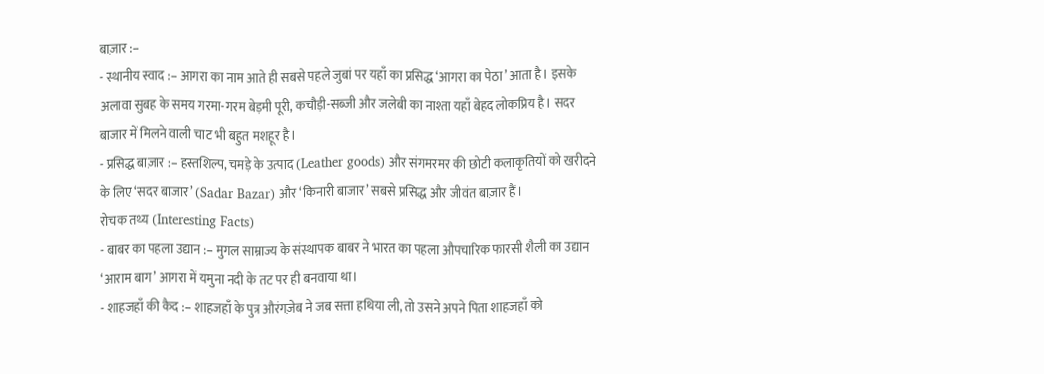बाज़ार :–
- स्थानीय स्वाद :– आगरा का नाम आते ही सबसे पहले जुबां पर यहाँ का प्रसिद्ध ‘आगरा का पेठा’ आता है। इसके अलावा सुबह के समय गरमा-गरम बेड़मी पूरी, कचौड़ी-सब्जी और जलेबी का नाश्ता यहाँ बेहद लोकप्रिय है। सदर बाजार में मिलने वाली चाट भी बहुत मशहूर है।
- प्रसिद्ध बाज़ार :– हस्तशिल्प, चमड़े के उत्पाद (Leather goods) और संगमरमर की छोटी कलाकृतियों को खरीदने के लिए ‘सदर बाजार’ (Sadar Bazar) और ‘किनारी बाजार’ सबसे प्रसिद्ध और जीवंत बाज़ार हैं।
रोचक तथ्य (Interesting Facts)
- बाबर का पहला उद्यान :– मुगल साम्राज्य के संस्थापक बाबर ने भारत का पहला औपचारिक फारसी शैली का उद्यान ‘आराम बाग’ आगरा में यमुना नदी के तट पर ही बनवाया था।
- शाहजहाँ की कैद :– शाहजहाँ के पुत्र औरंगज़ेब ने जब सत्ता हथिया ली, तो उसने अपने पिता शाहजहाँ को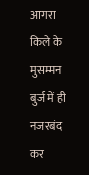आगरा किले के मुसम्मन बुर्ज में ही नजरबंद कर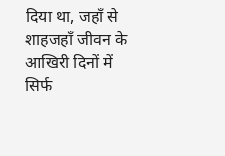दिया था, जहाँ से शाहजहाँ जीवन के आखिरी दिनों में सिर्फ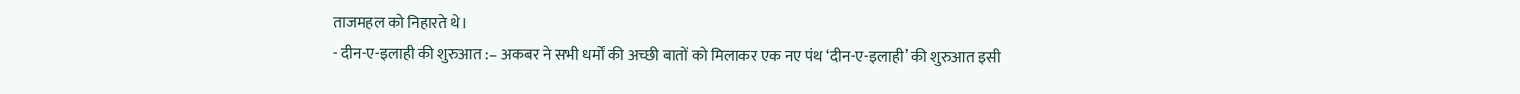ताजमहल को निहारते थे।
- दीन-ए-इलाही की शुरुआत :– अकबर ने सभी धर्मों की अच्छी बातों को मिलाकर एक नए पंथ ‘दीन-ए-इलाही’ की शुरुआत इसी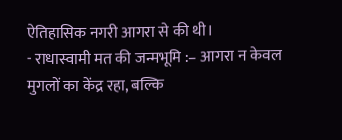ऐतिहासिक नगरी आगरा से की थी।
- राधास्वामी मत की जन्मभूमि :– आगरा न केवल मुगलों का केंद्र रहा, बल्कि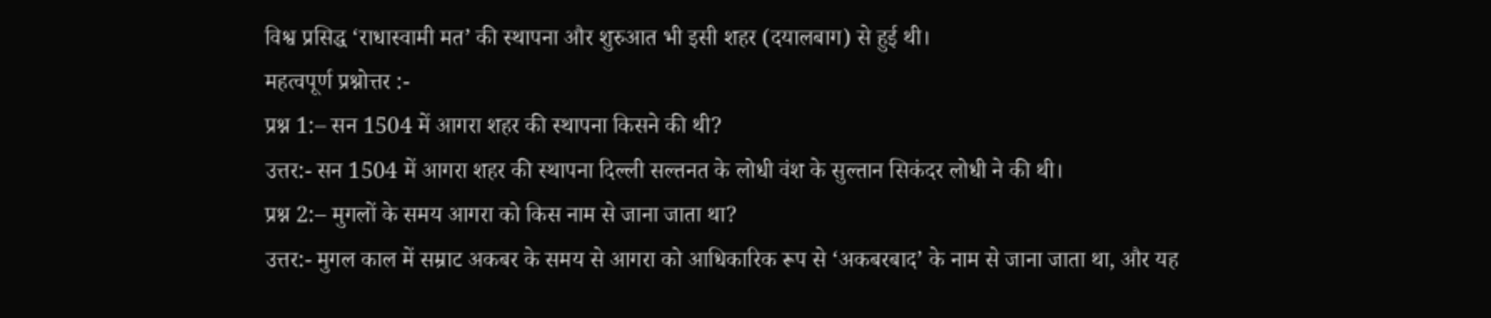विश्व प्रसिद्ध ‘राधास्वामी मत’ की स्थापना और शुरुआत भी इसी शहर (दयालबाग) से हुई थी।
महत्वपूर्ण प्रश्नोत्तर :-
प्रश्न 1:– सन 1504 में आगरा शहर की स्थापना किसने की थी?
उत्तर:- सन 1504 में आगरा शहर की स्थापना दिल्ली सल्तनत के लोधी वंश के सुल्तान सिकंदर लोधी ने की थी।
प्रश्न 2:– मुगलों के समय आगरा को किस नाम से जाना जाता था?
उत्तर:- मुगल काल में सम्राट अकबर के समय से आगरा को आधिकारिक रूप से ‘अकबरबाद’ के नाम से जाना जाता था, और यह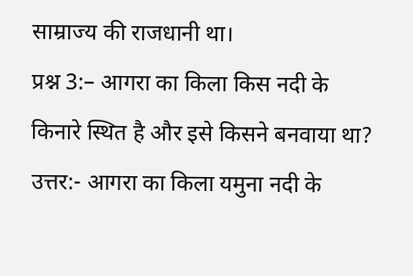साम्राज्य की राजधानी था।
प्रश्न 3:– आगरा का किला किस नदी के किनारे स्थित है और इसे किसने बनवाया था?
उत्तर:- आगरा का किला यमुना नदी के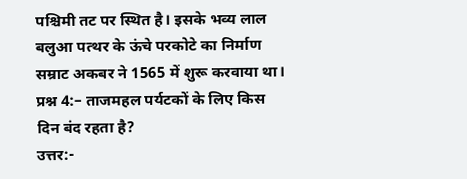पश्चिमी तट पर स्थित है। इसके भव्य लाल बलुआ पत्थर के ऊंचे परकोटे का निर्माण सम्राट अकबर ने 1565 में शुरू करवाया था।
प्रश्न 4:– ताजमहल पर्यटकों के लिए किस दिन बंद रहता है?
उत्तर:-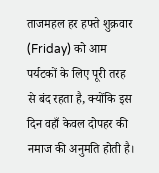ताजमहल हर हफ्ते शुक्रवार (Friday) को आम पर्यटकों के लिए पूरी तरह से बंद रहता है, क्योंकि इस दिन वहाँ केवल दोपहर की नमाज की अनुमति होती है।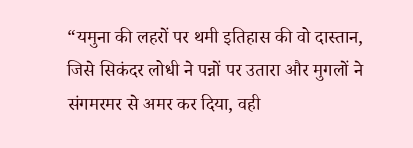“यमुना की लहरों पर थमी इतिहास की वो दास्तान, जिसे सिकंदर लोधी ने पन्नों पर उतारा और मुगलों ने संगमरमर से अमर कर दिया, वही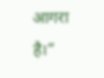आगरा है।”